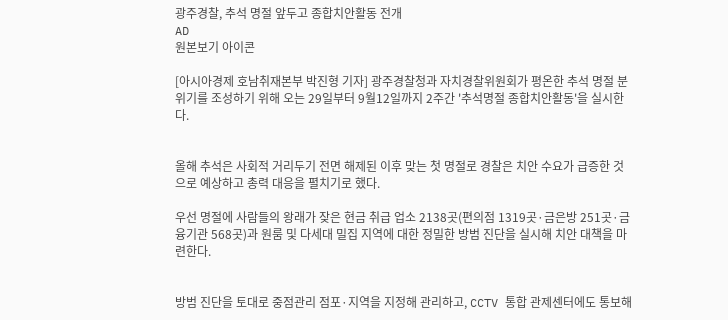광주경찰, 추석 명절 앞두고 종합치안활동 전개
AD
원본보기 아이콘

[아시아경제 호남취재본부 박진형 기자] 광주경찰청과 자치경찰위원회가 평온한 추석 명절 분위기를 조성하기 위해 오는 29일부터 9월12일까지 2주간 '추석명절 종합치안활동'을 실시한다.


올해 추석은 사회적 거리두기 전면 해제된 이후 맞는 첫 명절로 경찰은 치안 수요가 급증한 것으로 예상하고 총력 대응을 펼치기로 했다.

우선 명절에 사람들의 왕래가 잦은 현금 취급 업소 2138곳(편의점 1319곳·금은방 251곳·금융기관 568곳)과 원룸 및 다세대 밀집 지역에 대한 정밀한 방범 진단을 실시해 치안 대책을 마련한다.


방범 진단을 토대로 중점관리 점포·지역을 지정해 관리하고, CCTV 통합 관제센터에도 통보해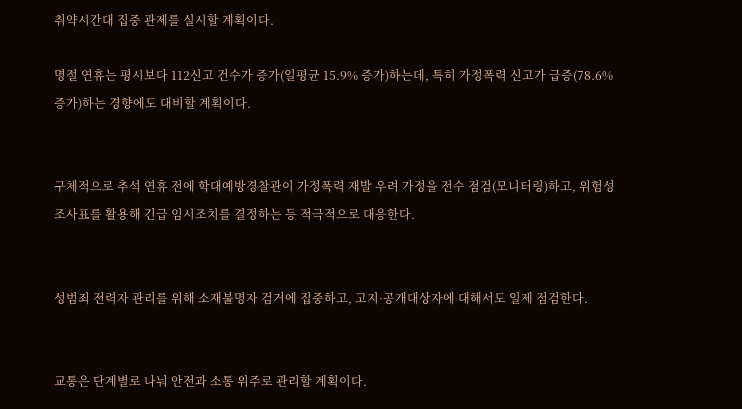취약시간대 집중 관제를 실시할 계획이다.

명절 연휴는 평시보다 112신고 건수가 증가(일평균 15.9% 증가)하는데, 특히 가정폭력 신고가 급증(78.6% 증가)하는 경향에도 대비할 계획이다.


구체적으로 추석 연휴 전에 학대예방경찰관이 가정폭력 재발 우려 가정을 전수 점검(모니터링)하고, 위험성 조사표를 활용해 긴급 임시조치를 결정하는 등 적극적으로 대응한다.


성범죄 전력자 관리를 위해 소재불명자 검거에 집중하고, 고지·공개대상자에 대해서도 일제 점검한다.


교통은 단계별로 나눠 안전과 소통 위주로 관리할 계획이다.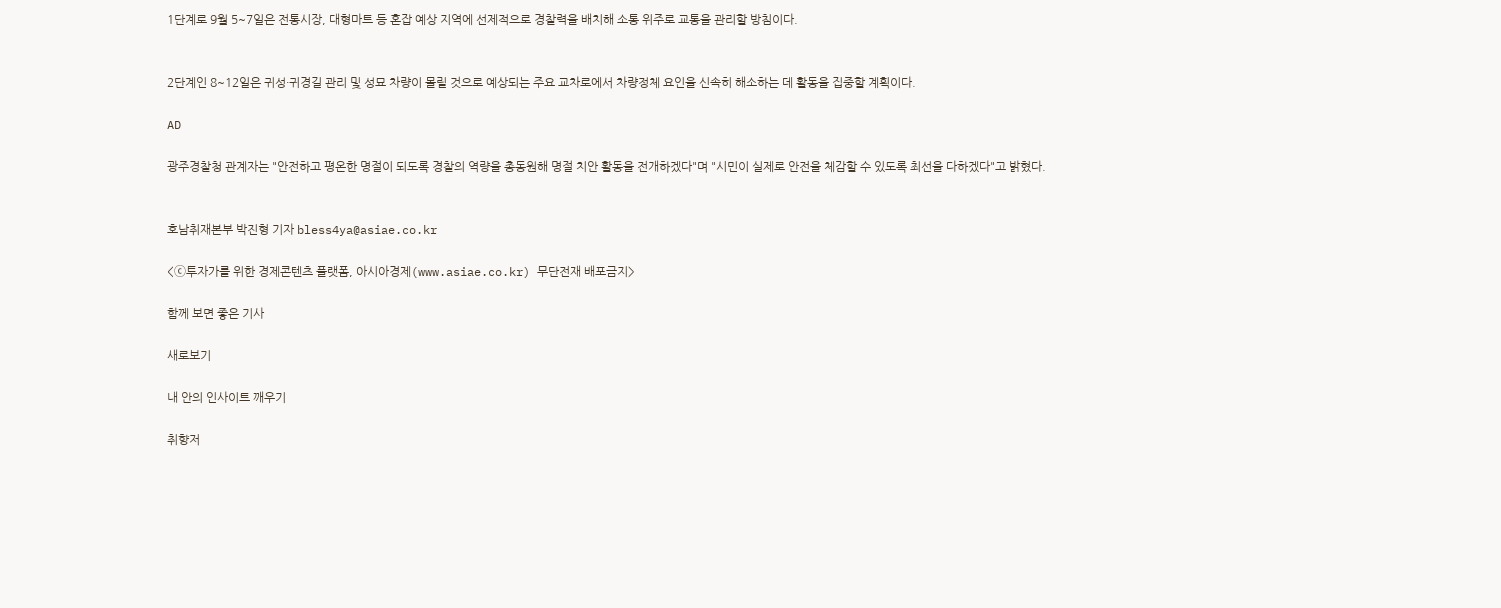1단계로 9월 5~7일은 전통시장, 대형마트 등 혼잡 예상 지역에 선제적으로 경찰력을 배치해 소통 위주로 교통을 관리할 방침이다.


2단계인 8~12일은 귀성·귀경길 관리 및 성묘 차량이 몰릴 것으로 예상되는 주요 교차로에서 차량정체 요인을 신속히 해소하는 데 활동을 집중할 계획이다.

AD

광주경찰청 관계자는 "안전하고 평온한 명절이 되도록 경찰의 역량을 총동원해 명절 치안 활동을 전개하겠다"며 "시민이 실제로 안전을 체감할 수 있도록 최선을 다하겠다"고 밝혔다.


호남취재본부 박진형 기자 bless4ya@asiae.co.kr

<ⓒ투자가를 위한 경제콘텐츠 플랫폼, 아시아경제(www.asiae.co.kr) 무단전재 배포금지>

함께 보면 좋은 기사

새로보기

내 안의 인사이트 깨우기

취향저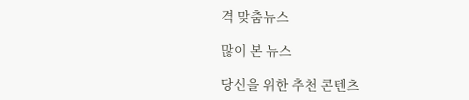격 맞춤뉴스

많이 본 뉴스

당신을 위한 추천 콘텐츠